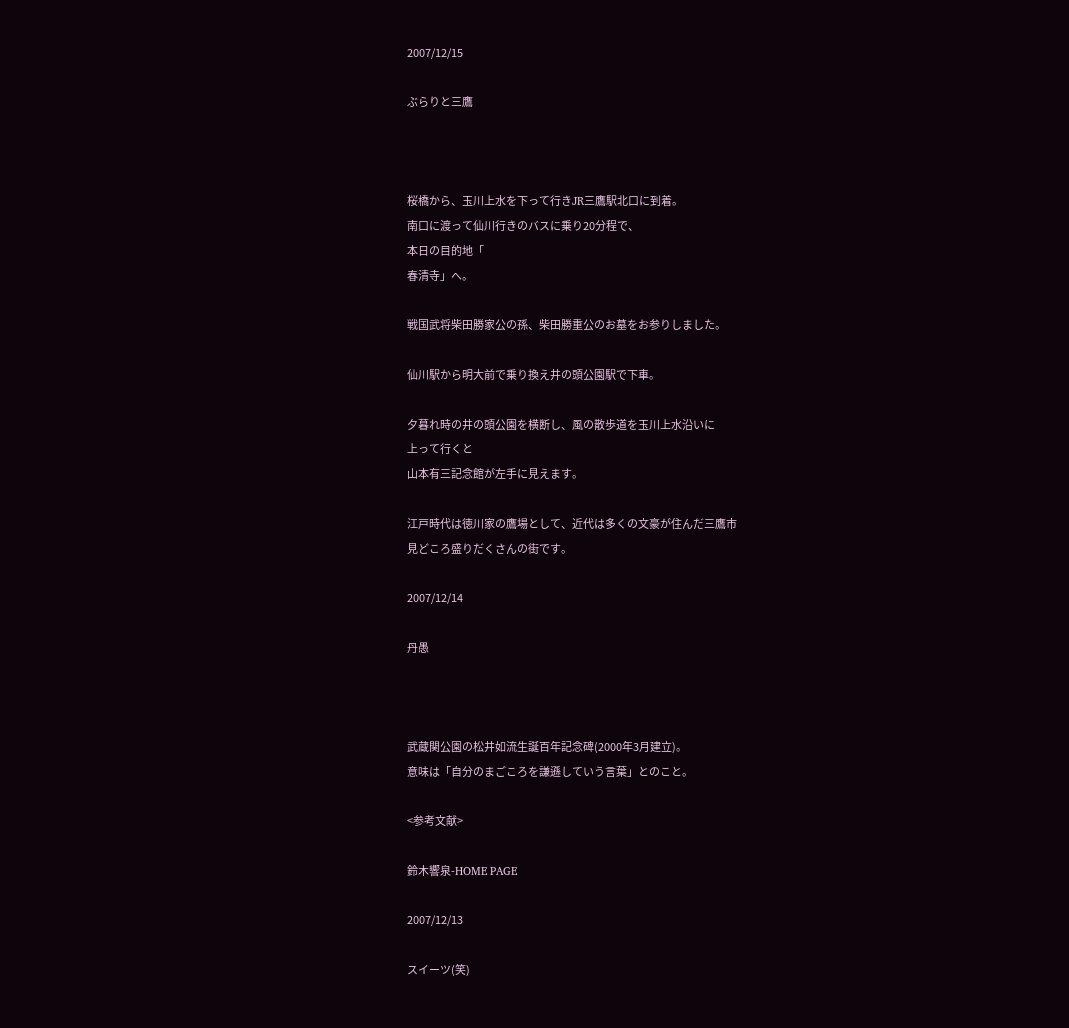2007/12/15

ぶらりと三鷹



桜橋から、玉川上水を下って行きJR三鷹駅北口に到着。
南口に渡って仙川行きのバスに乗り20分程で、
本日の目的地「
春清寺」へ。

戦国武将柴田勝家公の孫、柴田勝重公のお墓をお参りしました。

仙川駅から明大前で乗り換え井の頭公園駅で下車。

夕暮れ時の井の頭公園を横断し、風の散歩道を玉川上水沿いに
上って行くと
山本有三記念館が左手に見えます。

江戸時代は徳川家の鷹場として、近代は多くの文豪が住んだ三鷹市
見どころ盛りだくさんの街です。

2007/12/14

丹愚



武蔵関公園の松井如流生誕百年記念碑(2000年3月建立)。
意味は「自分のまごころを謙遜していう言葉」とのこと。

<参考文献>

鈴木響泉-HOME PAGE

2007/12/13

スイーツ(笑)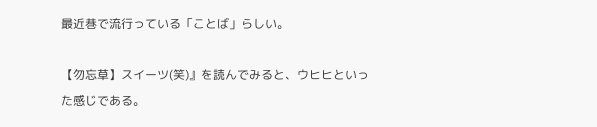最近巷で流行っている「ことば」らしい。

【勿忘草】スイーツ(笑)』を読んでみると、ウヒヒといった感じである。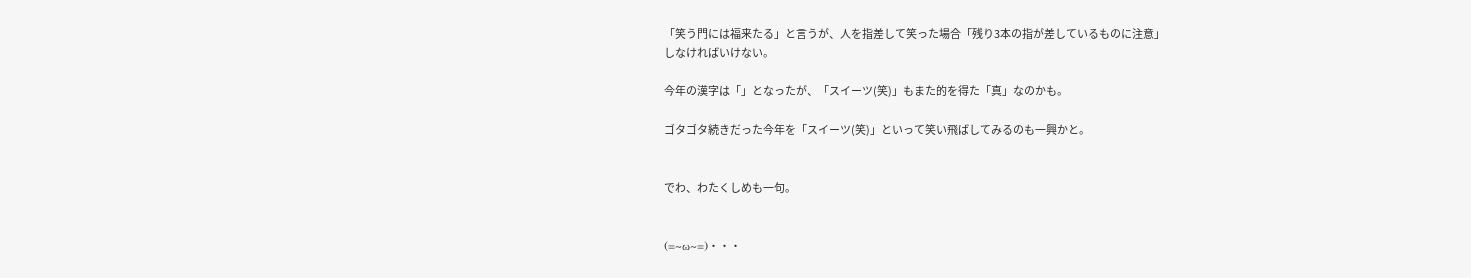「笑う門には福来たる」と言うが、人を指差して笑った場合「残り3本の指が差しているものに注意」
しなければいけない。

今年の漢字は「」となったが、「スイーツ(笑)」もまた的を得た「真」なのかも。

ゴタゴタ続きだった今年を「スイーツ(笑)」といって笑い飛ばしてみるのも一興かと。


でわ、わたくしめも一句。


(=~ω~=)・・・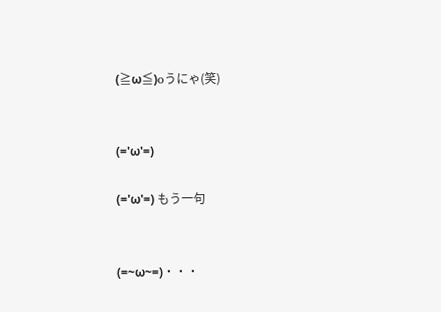(≧ω≦)oうにゃ(笑)


(='ω'=)

(='ω'=) もう一句


(=~ω~=)・・・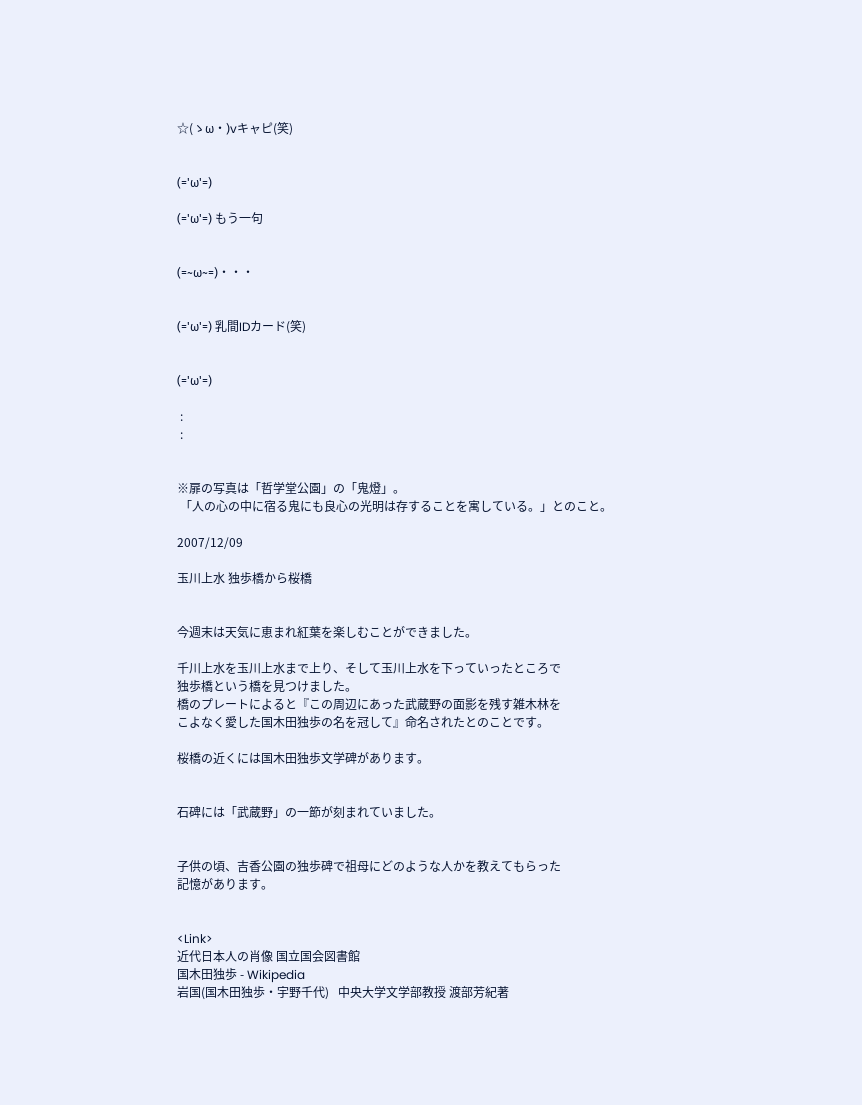☆(ゝω・)vキャピ(笑)


(='ω'=)

(='ω'=) もう一句


(=~ω~=)・・・


(='ω'=) 乳間IDカード(笑)


(='ω'=)

 :
 :


※扉の写真は「哲学堂公園」の「鬼燈」。
 「人の心の中に宿る鬼にも良心の光明は存することを寓している。」とのこと。

2007/12/09

玉川上水 独歩橋から桜橋


今週末は天気に恵まれ紅葉を楽しむことができました。

千川上水を玉川上水まで上り、そして玉川上水を下っていったところで
独歩橋という橋を見つけました。
橋のプレートによると『この周辺にあった武蔵野の面影を残す雑木林を
こよなく愛した国木田独歩の名を冠して』命名されたとのことです。

桜橋の近くには国木田独歩文学碑があります。


石碑には「武蔵野」の一節が刻まれていました。


子供の頃、吉香公園の独歩碑で祖母にどのような人かを教えてもらった
記憶があります。


<Link>
近代日本人の肖像 国立国会図書館
国木田独歩 - Wikipedia
岩国(国木田独歩・宇野千代)   中央大学文学部教授 渡部芳紀著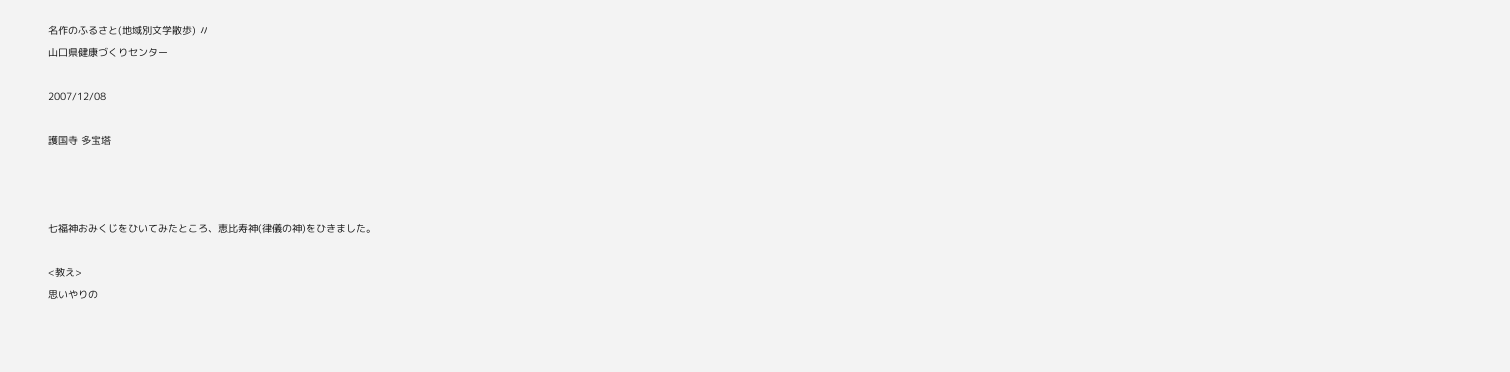名作のふるさと(地域別文学散歩) 〃
山口県健康づくりセンター

2007/12/08

護国寺 多宝塔



七福神おみくじをひいてみたところ、恵比寿神(律儀の神)をひきました。

<教え>
思いやりの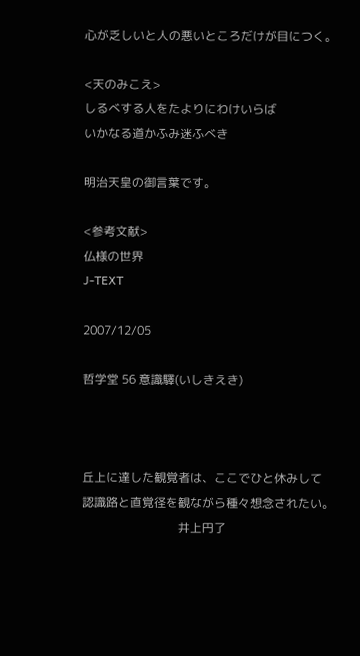心が乏しいと人の悪いところだけが目につく。

<天のみこえ>
しるべする人をたよりにわけいらば
いかなる道かふみ迷ふべき

明治天皇の御言葉です。

<参考文献>
仏様の世界
J-TEXT

2007/12/05

哲学堂 56 意識驛(いしきえき)



丘上に達した観覚者は、ここでひと休みして
認識路と直覚径を観ながら種々想念されたい。
                                井上円了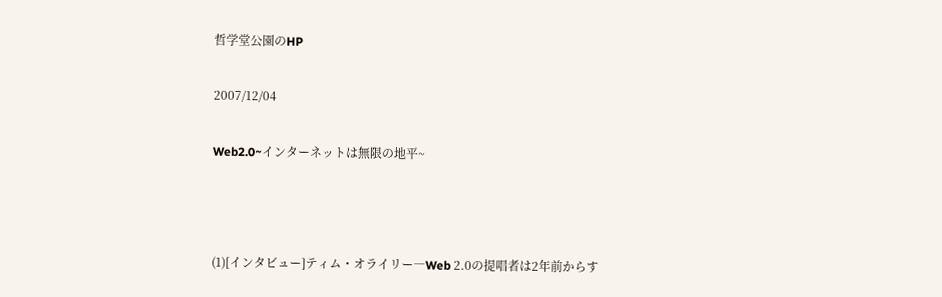哲学堂公園のHP

2007/12/04

Web2.0~インターネットは無限の地平~



(1)[インタビュー]ティム・オライリー―Web 2.0の提唱者は2年前からす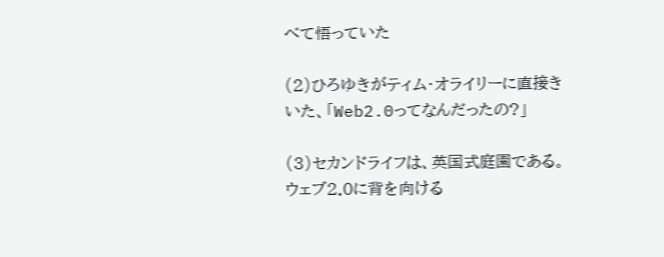べて悟っていた

(2)ひろゆきがティム・オライリーに直接きいた、「Web2.0ってなんだったの?」

(3)セカンドライフは、英国式庭園である。ウェブ2.0に背を向ける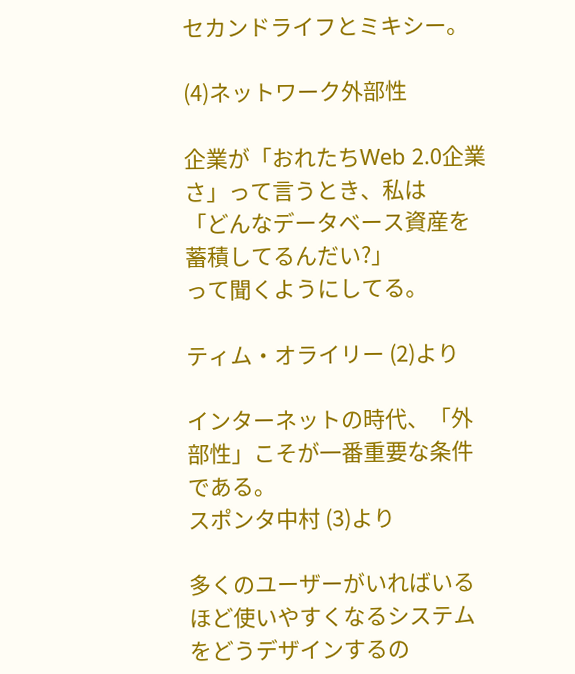セカンドライフとミキシー。

(4)ネットワーク外部性

企業が「おれたちWeb 2.0企業さ」って言うとき、私は
「どんなデータベース資産を蓄積してるんだい?」
って聞くようにしてる。

ティム・オライリー (2)より

インターネットの時代、「外部性」こそが一番重要な条件である。
スポンタ中村 (3)より

多くのユーザーがいればいるほど使いやすくなるシステムをどうデザインするの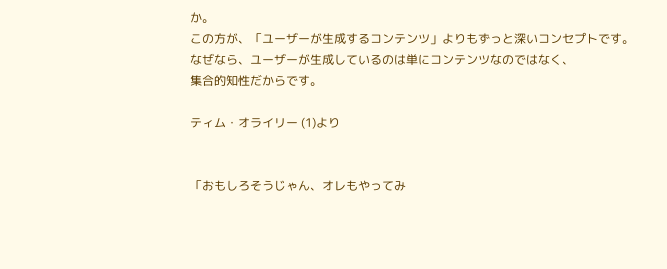か。
この方が、「ユーザーが生成するコンテンツ」よりもずっと深いコンセプトです。
なぜなら、ユーザーが生成しているのは単にコンテンツなのではなく、
集合的知性だからです。

ティム・オライリー (1)より


「おもしろそうじゃん、オレもやってみ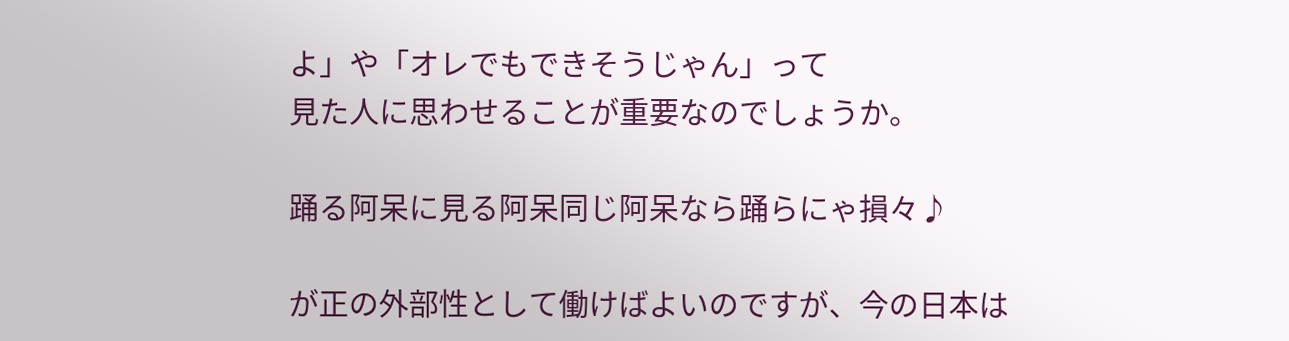よ」や「オレでもできそうじゃん」って
見た人に思わせることが重要なのでしょうか。

踊る阿呆に見る阿呆同じ阿呆なら踊らにゃ損々♪

が正の外部性として働けばよいのですが、今の日本は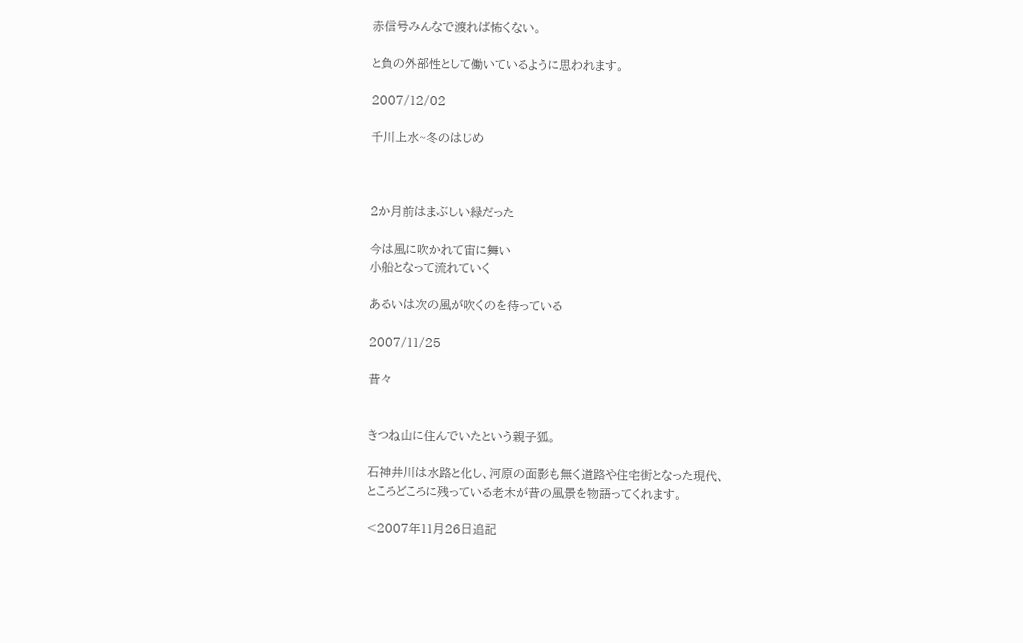赤信号みんなで渡れば怖くない。

と負の外部性として働いているように思われます。

2007/12/02

千川上水~冬のはじめ



2か月前はまぶしい緑だった

今は風に吹かれて宙に舞い
小船となって流れていく

あるいは次の風が吹くのを待っている

2007/11/25

昔々


きつね山に住んでいたという親子狐。

石神井川は水路と化し、河原の面影も無く道路や住宅街となった現代、
ところどころに残っている老木が昔の風景を物語ってくれます。

<2007年11月26日追記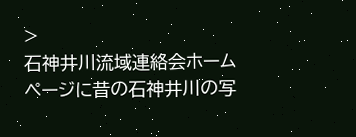>
石神井川流域連絡会ホームページに昔の石神井川の写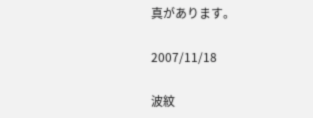真があります。

2007/11/18

波紋